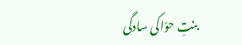بنتِ حوّاکی سادگی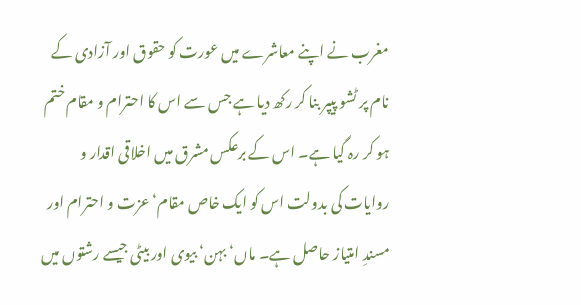مغرب نے اپنے معاشرے میں عورت کو حقوق اور آزادی کے نام پر ٹشو پیپر بنا کر رکھ دیا ہے جس سے اس کا احترام و مقام ختم ہو کر رہ گیا ہے۔ اس کے برعکس مشرق میں اخلاقی اقدار و روایات کی بدولت اس کو ایک خاص مقام‘ عزت و احترام اور مسندِ امتیاز حاصل ہے۔ ماں‘ بہن‘ بیوی اور بیٹی جیسے رشتوں میں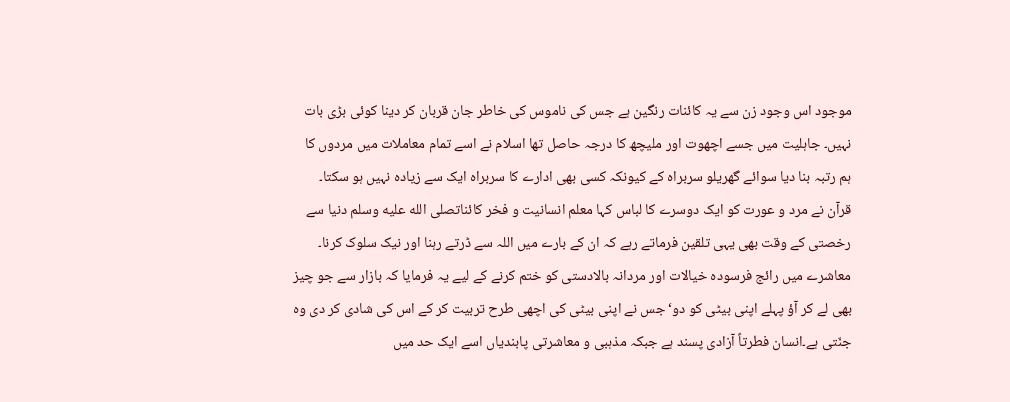موجود اس وجود زن سے یہ کائنات رنگین ہے جس کی ناموس کی خاطر جان قربان کر دینا کوئی بڑی بات نہیں۔ جاہلیت میں جسے اچھوت اور ملیچھ کا درجہ حاصل تھا اسلام نے اسے تمام معاملات میں مردوں کا ہم رتبہ بنا دیا سوائے گھریلو سربراہ کے کیونکہ کسی بھی ادارے کا سربراہ ایک سے زیادہ نہیں ہو سکتا۔ قرآن نے مرد و عورت کو ایک دوسرے کا لباس کہا معلم انسانیت و فخر کائناتصلى الله عليه وسلم دنیا سے رخصتی کے وقت بھی یہی تلقین فرماتے رہے کہ ان کے بارے میں اللہ سے ڈرتے رہنا اور نیک سلوک کرنا۔ معاشرے میں رائج فرسودہ خیالات اور مردانہ بالادستی کو ختم کرنے کے لیے یہ فرمایا کہ بازار سے جو چیز بھی لے کر آؤ پہلے اپنی بیٹی کو دو‘ جس نے اپنی بیٹی کی اچھی طرح تربیت کر کے اس کی شادی کر دی وہ جنّتی ہے۔انسان فطرتاً آزادی پسند ہے جبکہ مذہبی و معاشرتی پابندیاں اسے ایک حد میں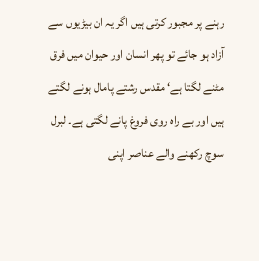رہنے پر مجبور کرتی ہیں اگر یہ ان بیڑیوں سے آزاد ہو جائے تو پھر انسان اور حیوان میں فرق مٹنے لگتا ہے‘ مقدس رشتے پامال ہونے لگتے ہیں اور بے راہ روی فروغ پانے لگتی ہے۔ لبرل سوچ رکھنے والے عناصر اپنی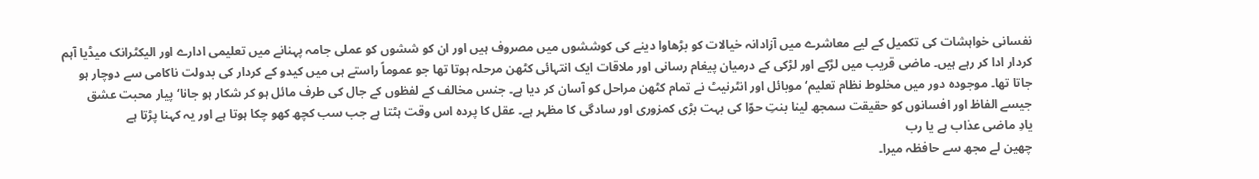نفسانی خواہشات کی تکمیل کے لیے معاشرے میں آزادانہ خیالات کو بڑھاوا دینے کی کوششوں میں مصروف ہیں اور ان کو ششوں کو عملی جامہ پہنانے میں تعلیمی ادارے اور الیکٹرانک میڈیا آہم کردار ادا کر رہے ہیں۔ ماضی قریب میں لڑکے اور لڑکی کے درمیان پیغام رسانی اور ملاقات ایک انتہائی کٹھن مرحلہ ہوتا تھا جو عموماً راستے ہی میں کیدو کے کردار کی بدولت ناکامی سے دوچار ہو جاتا تھا۔ موجودہ دور میں مخلوط نظام تعلیم‘ موبائل اور انٹرنیٹ نے تمام کٹھن مراحل کو آسان کر دیا ہے۔ جنس مخالف کے لفظوں کے جال کی طرف مائل ہو کر شکار ہو جانا‘ پیار محبت عشق جیسے الفاظ اور افسانوں کو حقیقت سمجھ لینا بنتِ حوّا کی بہت بڑی کمزوری اور سادگی کا مظہر ہے۔ عقل کا پردہ اس وقت ہٹتا ہے جب سب کچھ کھو چکا ہوتا ہے اور یہ کہنا پڑتا ہے
یادِ ماضی عذاب ہے یا رب
چھین لے مجھ سے حافظہ میرا۔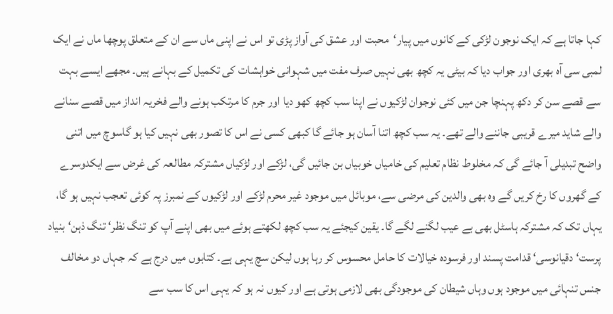کہا جاتا ہے کہ ایک نوجون لڑکی کے کانوں میں پیار‘محبت اور عشق کی آواز پڑی تو اس نے اپنی ماں سے ان کے متعلق پوچھا ماں نے ایک لمبی سی آہ بھری اور جواب دیا کہ بیٹی یہ کچھ بھی نہیں صرف مفت میں شہوانی خواہشات کی تکمیل کے بہانے ہیں۔ مجھے ایسے بہت سے قصے سن کر دکھ پہنچا جن میں کئی نوجوان لڑکیوں نے اپنا سب کچھ کھو دیا اور جرم کا مرتکب ہونے والے فخریہ انداز میں قصے سنانے والے شاید میرے قریبی جاننے والے تھے۔ یہ سب کچھ اتنا آسان ہو جائے گا کبھی کسی نے اس کا تصور بھی نہیں کیا ہو گاسوچ میں اتنی واضح تبدیلی آ جائے گی کہ مخلوط نظام تعلیم کی خامیاں خوبیاں بن جائیں گی، لڑکے اور لڑکیاں مشترکہ مطالعہ کی غرض سے ایکدوسرے کے گھروں کا رخ کریں گے وہ بھی والدین کی مرضی سے، موبائل میں موجود غیر محرم لڑکے اور لڑکیوں کے نمبرز پہ کوئی تعجب نہیں ہو گا، یہاں تک کہ مشترکہ ہاسٹل بھی بے عیب لگنے لگے گا۔ یقین کیجئے یہ سب کچھ لکھتے ہوئے میں بھی اپنے آپ کو تنگ نظر‘ تنگ ذہن‘ بنیاد پرست‘ دقیانوسی‘ قدامت پسند اور فرسودہ خیالات کا حامل محسوس کر رہا ہوں لیکن سچ یہی ہے۔ کتابوں میں درج ہے کہ جہاں دو مخالف جنس تنہائی میں موجود ہوں وہاں شیطان کی موجودگی بھی لازمی ہوتی ہے اور کیوں نہ ہو کہ یہی اس کا سب سے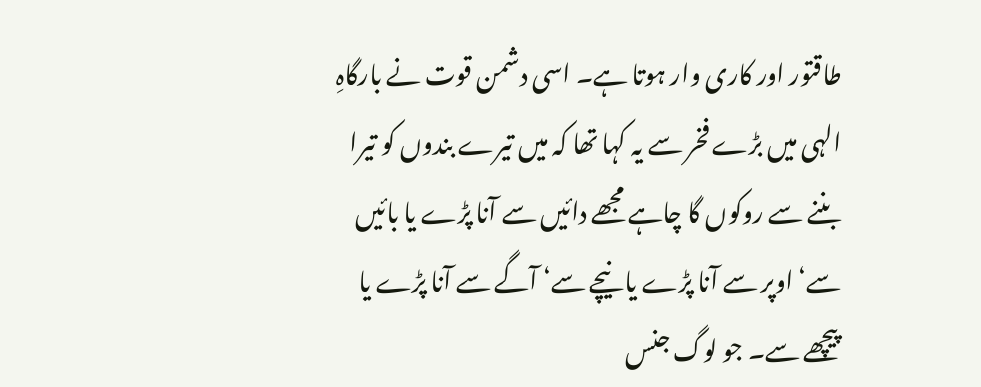طاقتور اور کاری وار ہوتا ہے۔ اسی دشمن قوت نے بارگاہِ الہی میں بڑے فخر سے یہ کہا تھا کہ میں تیرے بندوں کو تیرا بننے سے روکوں گا چاہے مجھے دائیں سے آنا پڑے یا بائیں سے‘ اوپر سے آنا پڑے یا نیچے سے‘ آگے سے آنا پڑے یا پیچھے سے۔ جو لوگ جنس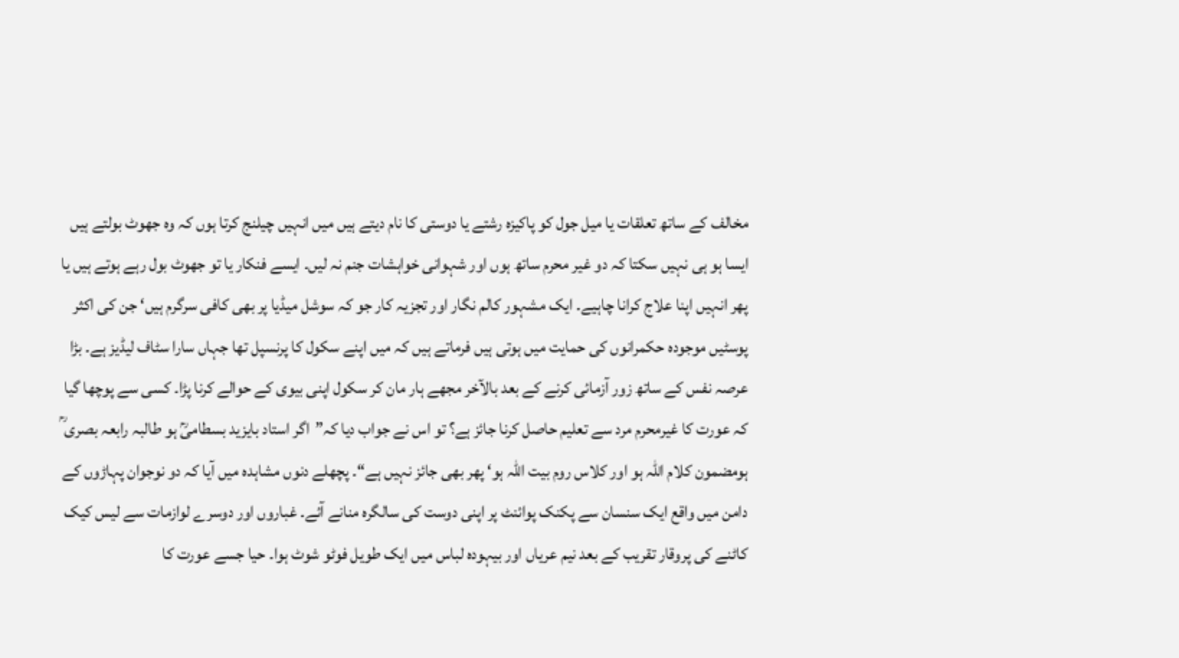مخالف کے ساتھ تعلقات یا میل جول کو پاکیزہ رشتے یا دوستی کا نام دیتے ہیں میں انہیں چیلنج کرتا ہوں کہ وہ جھوٹ بولتے ہیں ایسا ہو ہی نہیں سکتا کہ دو غیر محرم ساتھ ہوں اور شہوانی خواہشات جنم نہ لیں۔ ایسے فنکار یا تو جھوٹ بول رہے ہوتے ہیں یا پھر انہیں اپنا علاج کرانا چاہیے۔ ایک مشہور کالم نگار اور تجزیہ کار جو کہ سوشل میڈیا پر بھی کافی سرگرم ہیں‘ جن کی اکثر پوسٹیں موجودہ حکمرانوں کی حمایت میں ہوتی ہیں فرماتے ہیں کہ میں اپنے سکول کا پرنسپل تھا جہاں سارا سٹاف لیڈیز ہے۔ بڑا عرصہ نفس کے ساتھ زور آزمائی کرنے کے بعد بالآخر مجھے ہار مان کر سکول اپنی بیوی کے حوالے کرنا پڑا۔ کسی سے پوچھا گیا کہ عورت کا غیرمحرم مرد سے تعلیم حاصل کرنا جائز ہے؟ تو اس نے جواب دیا کہ”اگر استاد بایزید بسطامیؒ ہو طالبہ رابعہ بصری ؒ ہومضمون کلام اللہ ہو اور کلاس روم بیت اللہ ہو‘ پھر بھی جائز نہیں ہے“۔ پچھلے دنوں مشاہدہ میں آیا کہ دو نوجوان پہاڑوں کے دامن میں واقع ایک سنسان سے پکنک پوائنٹ پر اپنی دوست کی سالگرہ منانے آئے۔ غباروں اور دوسرے لوازمات سے لیس کیک کاٹنے کی پروقار تقریب کے بعد نیم عریاں اور بیہودہ لباس میں ایک طویل فوٹو شوٹ ہوا۔ حیا جسے عورت کا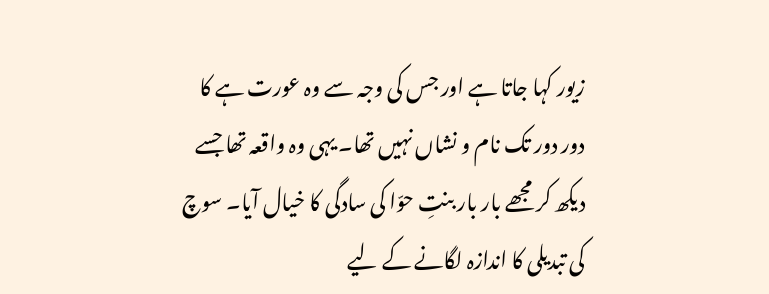زیور کہا جاتا ہے اور جس کی وجہ سے وہ عورت ہے کا دور دور تک نام و نشاں نہیں تھا۔ یہی وہ واقعہ تھا جسے دیکھ کر مجھے بار بار بنتِ حوّا کی سادگی کا خیال آیا۔ سوچ کی تبدیلی کا اندازہ لگانے کے لیے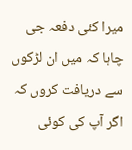میرا کئی دفعہ جی چاہا کہ میں ان لڑکوں سے دریافت کروں کہ اگر آپ کی کوئی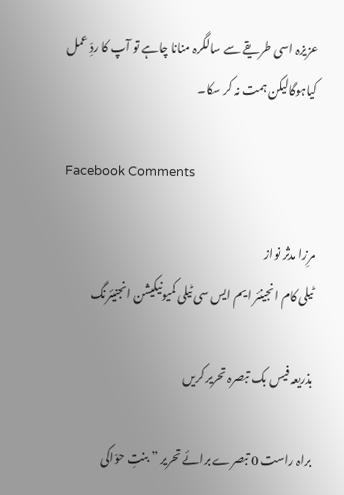عزیزہ اسی طریقے سے سالگرہ منانا چاہے تو آپ کا ردِّ عمل کیاہوگالیکن ہمت نہ کر سکا۔

Facebook Comments

مرِزا مدثر نواز
ٹیلی کام انجینئر ایم ایس سی ٹیلی کمیونیکیشن انجنیئرنگ

بذریعہ فیس بک تبصرہ تحریر کریں

براہ راست 0 تبصرے برائے تحریر ”بنتِ حوّاکی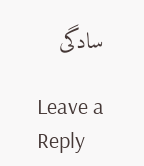سادگی

Leave a Reply